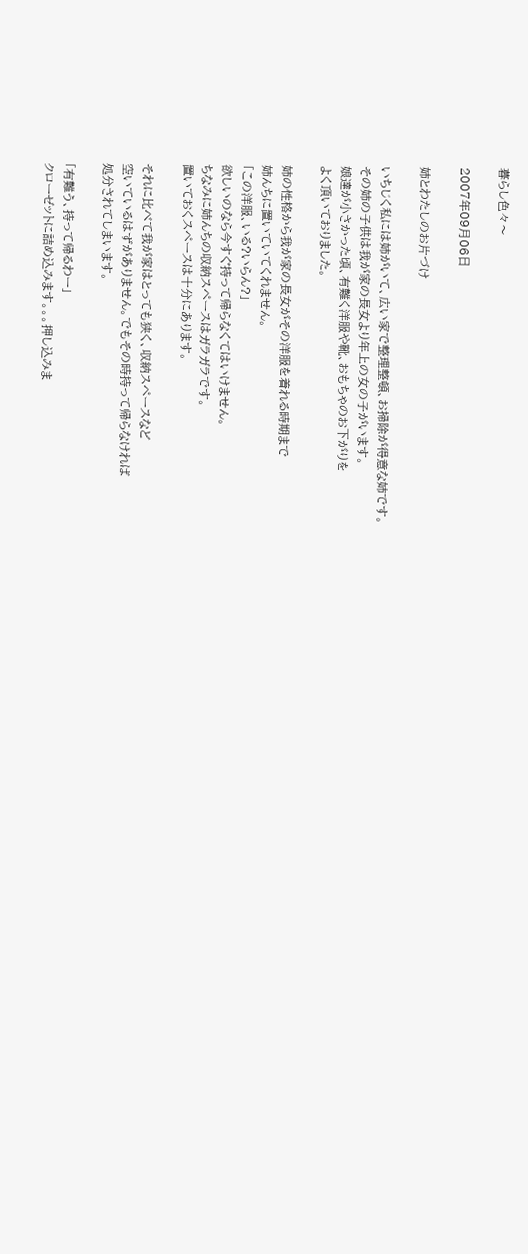暮らし色々〜

2007年09月06日

姉とわたしのお片づけ

いちじく私には姉がいて、広い家で整理整頓、お掃除が得意な姉です。
その姉の子供は我が家の長女より年上の女の子がいます。
娘達が小さかった頃、有難く洋服や靴、おもちゃのお下がりを
よく頂いておりました。

姉の性格から我が家の長女がその洋服を着れる時期まで
姉んちに置いていてくれません。
「この洋服、いる?いらん?」
欲しいのなら今すぐ持って帰らなくてはいけません。
ちなみに姉んちの収納スペースはガラガラです。
置いておくスペースは十分にあります。

それに比べて我が家はとっても狭く、収納スペースなど
空いているはずがありません。でもその時持って帰らなければ
処分されてしまいます。

「有難う、持って帰るわー」
クローゼットに詰め込みます。。。押し込みま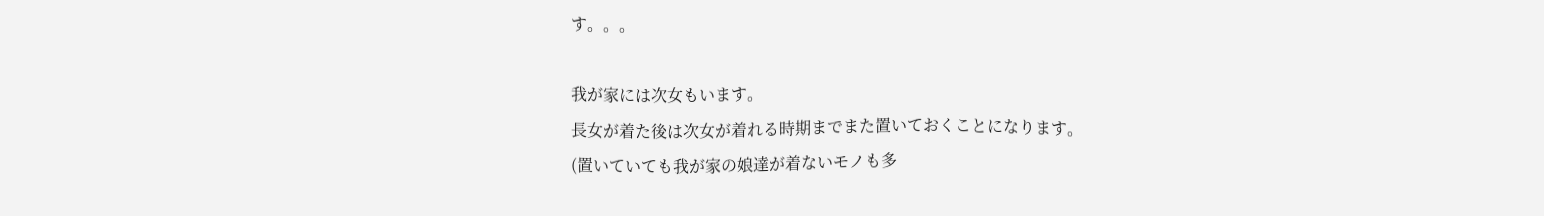す。。。

我が家には次女もいます。
長女が着た後は次女が着れる時期までまた置いておくことになります。
(置いていても我が家の娘達が着ないモノも多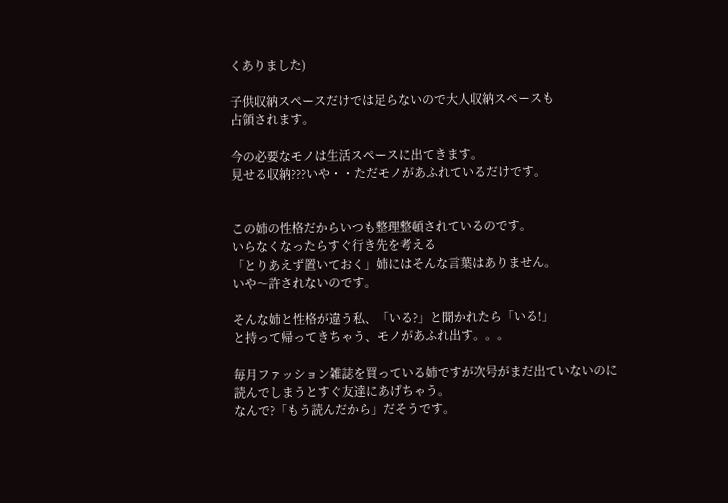くありました)

子供収納スペースだけでは足らないので大人収納スペースも
占領されます。

今の必要なモノは生活スペースに出てきます。
見せる収納???いや・・ただモノがあふれているだけです。


この姉の性格だからいつも整理整頓されているのです。
いらなくなったらすぐ行き先を考える
「とりあえず置いておく」姉にはそんな言葉はありません。
いや〜許されないのです。

そんな姉と性格が違う私、「いる?」と聞かれたら「いる!」
と持って帰ってきちゃう、モノがあふれ出す。。。

毎月ファッション雑誌を買っている姉ですが次号がまだ出ていないのに
読んでしまうとすぐ友達にあげちゃう。
なんで?「もう読んだから」だそうです。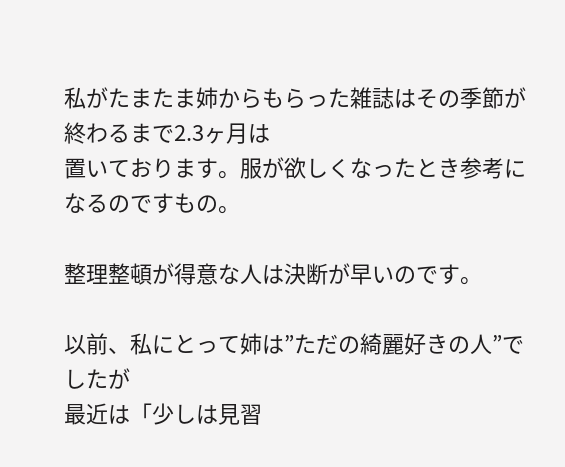私がたまたま姉からもらった雑誌はその季節が終わるまで2.3ヶ月は
置いております。服が欲しくなったとき参考になるのですもの。

整理整頓が得意な人は決断が早いのです。

以前、私にとって姉は”ただの綺麗好きの人”でしたが
最近は「少しは見習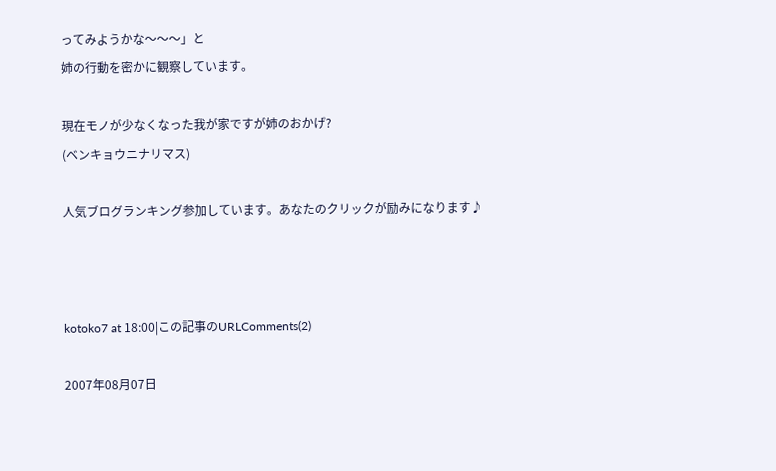ってみようかな〜〜〜」と
姉の行動を密かに観察しています。

現在モノが少なくなった我が家ですが姉のおかげ?
(ベンキョウニナリマス)

人気ブログランキング参加しています。あなたのクリックが励みになります♪



kotoko7 at 18:00|この記事のURLComments(2)

2007年08月07日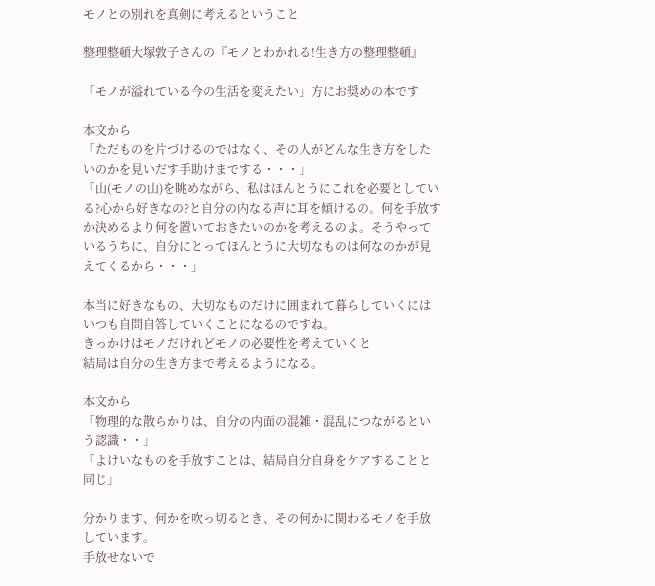モノとの別れを真剣に考えるということ

整理整頓大塚敦子さんの『モノとわかれる!生き方の整理整頓』

「モノが溢れている今の生活を変えたい」方にお奨めの本です

本文から
「ただものを片づけるのではなく、その人がどんな生き方をしたいのかを見いだす手助けまでする・・・」
「山(モノの山)を眺めながら、私はほんとうにこれを必要としている?心から好きなの?と自分の内なる声に耳を傾けるの。何を手放すか決めるより何を置いておきたいのかを考えるのよ。そうやっているうちに、自分にとってほんとうに大切なものは何なのかが見えてくるから・・・」

本当に好きなもの、大切なものだけに囲まれて暮らしていくには
いつも自問自答していくことになるのですね。
きっかけはモノだけれどモノの必要性を考えていくと
結局は自分の生き方まで考えるようになる。

本文から
「物理的な散らかりは、自分の内面の混雑・混乱につながるという認識・・」
「よけいなものを手放すことは、結局自分自身をケアすることと同じ」

分かります、何かを吹っ切るとき、その何かに関わるモノを手放しています。
手放せないで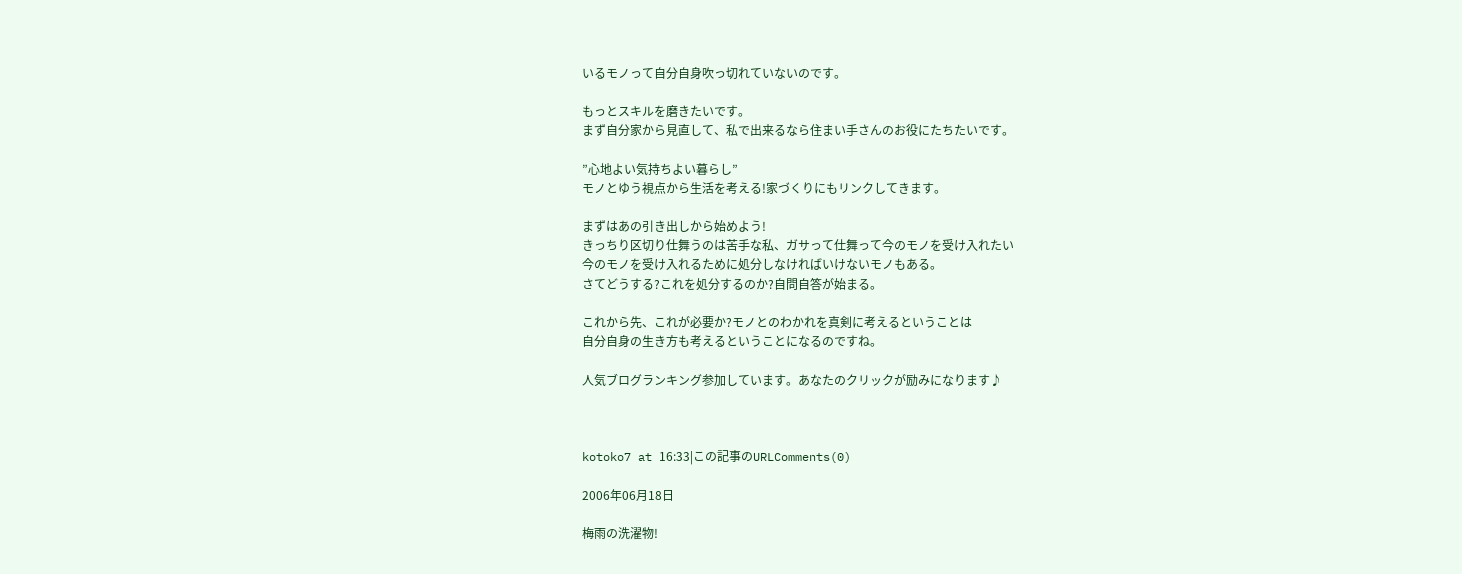いるモノって自分自身吹っ切れていないのです。

もっとスキルを磨きたいです。
まず自分家から見直して、私で出来るなら住まい手さんのお役にたちたいです。

”心地よい気持ちよい暮らし”
モノとゆう視点から生活を考える!家づくりにもリンクしてきます。

まずはあの引き出しから始めよう!
きっちり区切り仕舞うのは苦手な私、ガサって仕舞って今のモノを受け入れたい
今のモノを受け入れるために処分しなければいけないモノもある。
さてどうする?これを処分するのか?自問自答が始まる。

これから先、これが必要か?モノとのわかれを真剣に考えるということは
自分自身の生き方も考えるということになるのですね。

人気ブログランキング参加しています。あなたのクリックが励みになります♪



kotoko7 at 16:33|この記事のURLComments(0)

2006年06月18日

梅雨の洗濯物!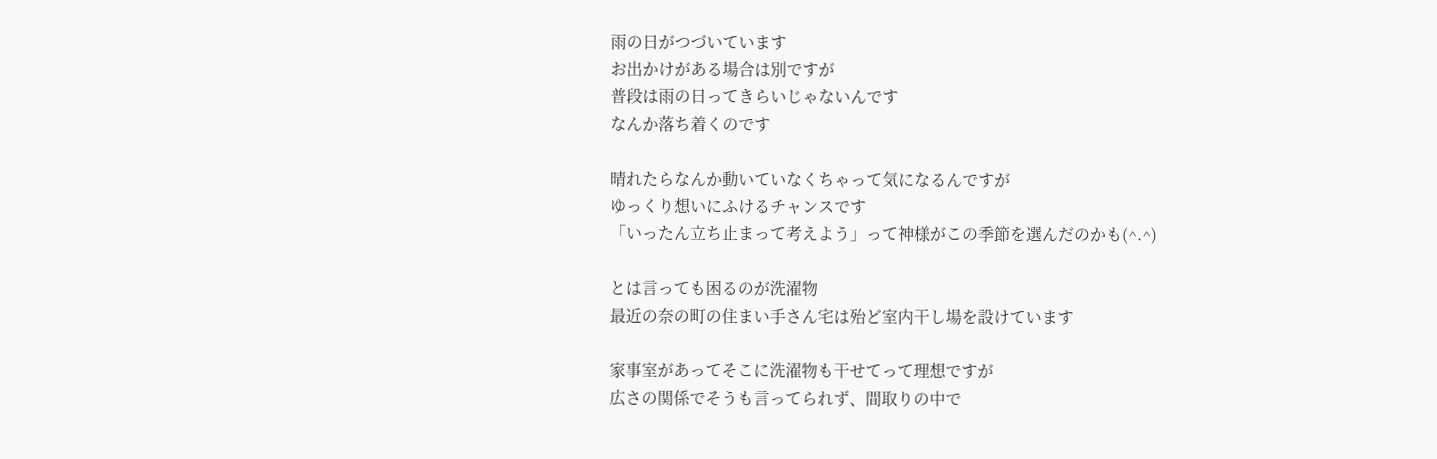雨の日がつづいています
お出かけがある場合は別ですが
普段は雨の日ってきらいじゃないんです
なんか落ち着くのです

晴れたらなんか動いていなくちゃって気になるんですが
ゆっくり想いにふけるチャンスです
「いったん立ち止まって考えよう」って神様がこの季節を選んだのかも(^.^)

とは言っても困るのが洗濯物
最近の奈の町の住まい手さん宅は殆ど室内干し場を設けています

家事室があってそこに洗濯物も干せてって理想ですが
広さの関係でそうも言ってられず、間取りの中で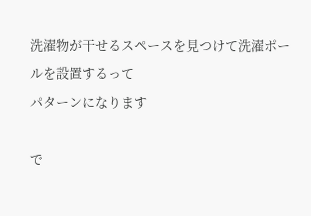洗濯物が干せるスペースを見つけて洗濯ポールを設置するって
パターンになります

で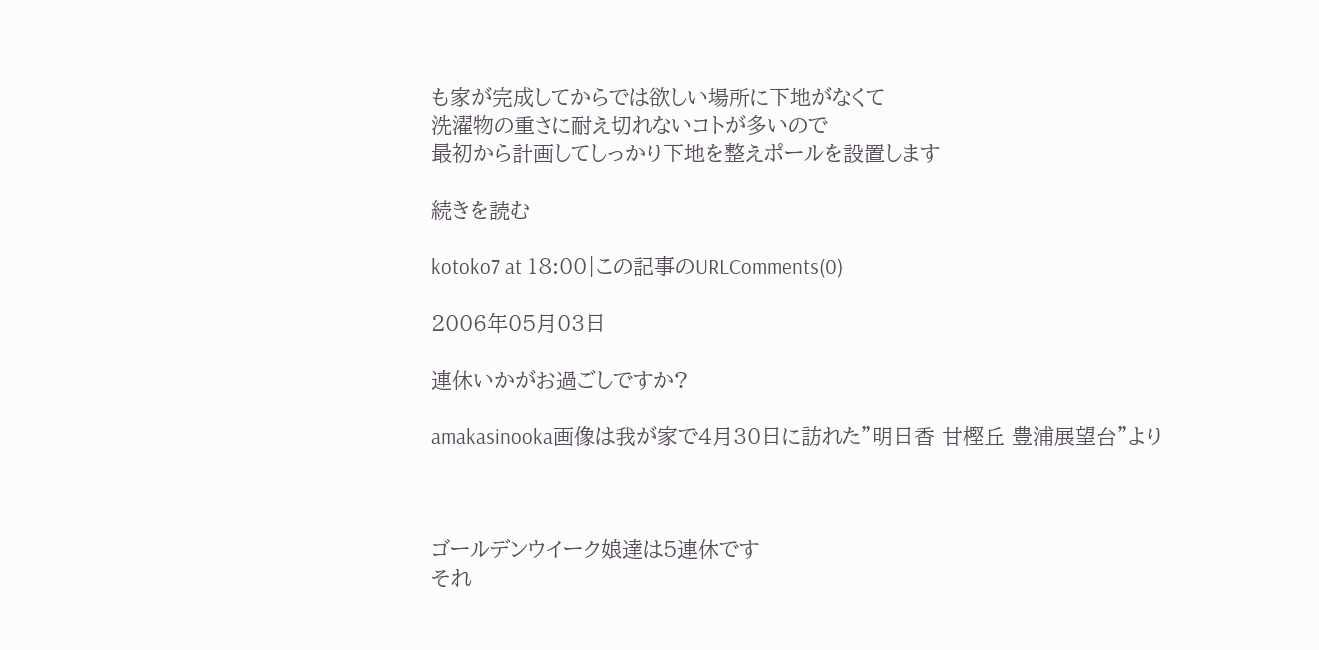も家が完成してからでは欲しい場所に下地がなくて
洗濯物の重さに耐え切れないコトが多いので
最初から計画してしっかり下地を整えポールを設置します

続きを読む

kotoko7 at 18:00|この記事のURLComments(0)

2006年05月03日

連休いかがお過ごしですか?

amakasinooka画像は我が家で4月30日に訪れた”明日香 甘樫丘 豊浦展望台”より



ゴールデンウイーク娘達は5連休です
それ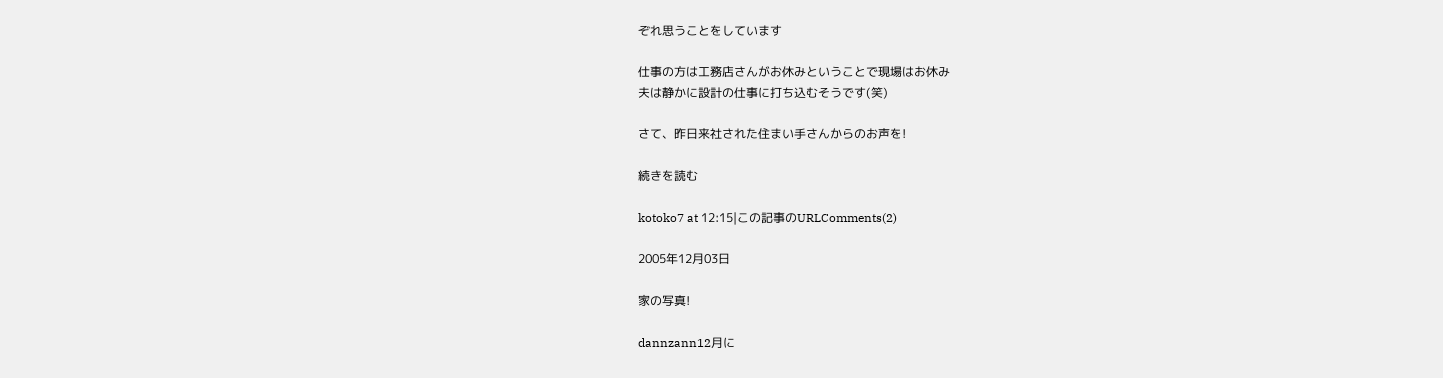ぞれ思うことをしています

仕事の方は工務店さんがお休みということで現場はお休み
夫は静かに設計の仕事に打ち込むそうです(笑)

さて、昨日来社された住まい手さんからのお声を!

続きを読む

kotoko7 at 12:15|この記事のURLComments(2)

2005年12月03日

家の写真!

dannzann12月に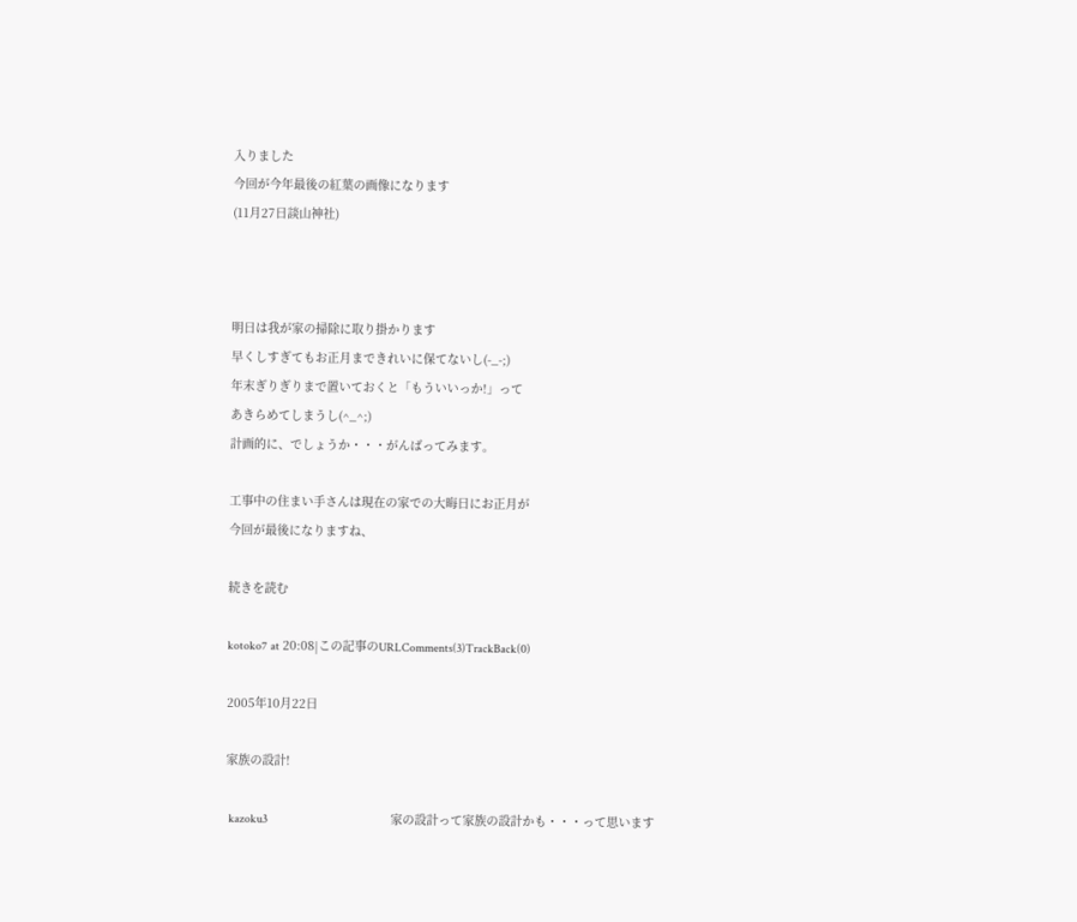入りました
今回が今年最後の紅葉の画像になります
(11月27日談山神社)



明日は我が家の掃除に取り掛かります
早くしすぎてもお正月まできれいに保てないし(-_-;)
年末ぎりぎりまで置いておくと「もういいっか!」って
あきらめてしまうし(^_^;)
計画的に、でしょうか・・・がんばってみます。

工事中の住まい手さんは現在の家での大晦日にお正月が
今回が最後になりますね、

続きを読む

kotoko7 at 20:08|この記事のURLComments(3)TrackBack(0)

2005年10月22日

家族の設計!

 kazoku3                                         家の設計って家族の設計かも・・・って思います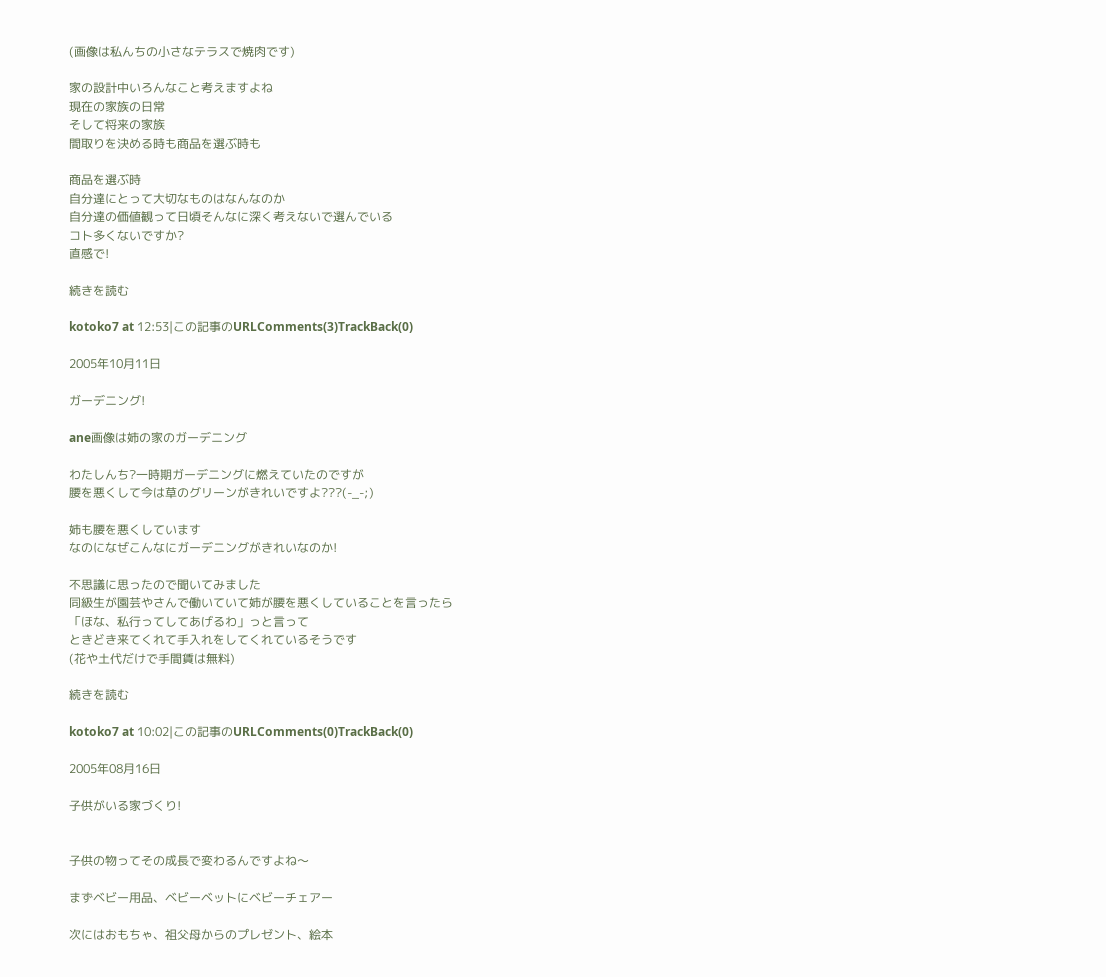(画像は私んちの小さなテラスで焼肉です)

家の設計中いろんなこと考えますよね
現在の家族の日常
そして将来の家族
間取りを決める時も商品を選ぶ時も

商品を選ぶ時
自分達にとって大切なものはなんなのか
自分達の価値観って日頃そんなに深く考えないで選んでいる
コト多くないですか?
直感で!

続きを読む

kotoko7 at 12:53|この記事のURLComments(3)TrackBack(0)

2005年10月11日

ガーデニング!

ane画像は姉の家のガーデニング

わたしんち?一時期ガーデニングに燃えていたのですが
腰を悪くして今は草のグリーンがきれいですよ???(-_-;)

姉も腰を悪くしています
なのになぜこんなにガーデニングがきれいなのか!

不思議に思ったので聞いてみました
同級生が園芸やさんで働いていて姉が腰を悪くしていることを言ったら
「ほな、私行ってしてあげるわ」っと言って
ときどき来てくれて手入れをしてくれているそうです
(花や土代だけで手間賃は無料)

続きを読む

kotoko7 at 10:02|この記事のURLComments(0)TrackBack(0)

2005年08月16日

子供がいる家づくり!


子供の物ってその成長で変わるんですよね〜

まずベビー用品、ベビーベットにベビーチェアー

次にはおもちゃ、祖父母からのプレゼント、絵本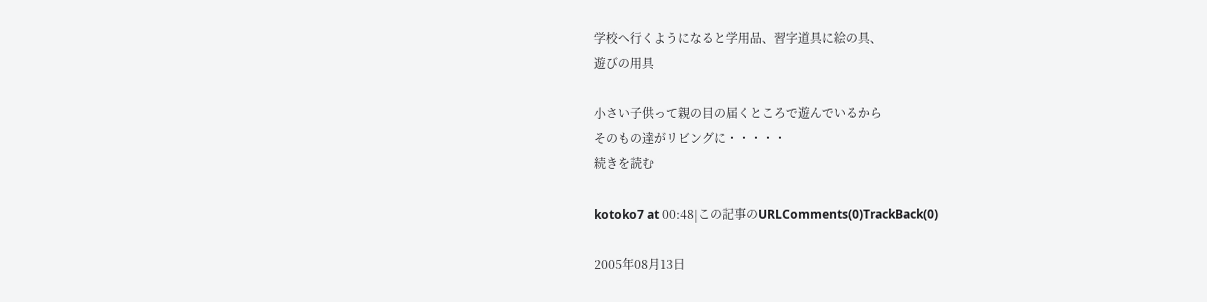学校へ行くようになると学用品、習字道具に絵の具、
遊びの用具

小さい子供って親の目の届くところで遊んでいるから
そのもの達がリビングに・・・・・
続きを読む

kotoko7 at 00:48|この記事のURLComments(0)TrackBack(0)

2005年08月13日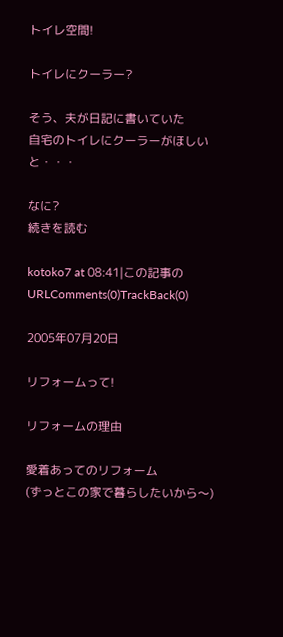トイレ空間!

トイレにクーラー?

そう、夫が日記に書いていた
自宅のトイレにクーラーがほしいと・・・

なに?
続きを読む

kotoko7 at 08:41|この記事のURLComments(0)TrackBack(0)

2005年07月20日

リフォームって!

リフォームの理由

愛着あってのリフォーム
(ずっとこの家で暮らしたいから〜)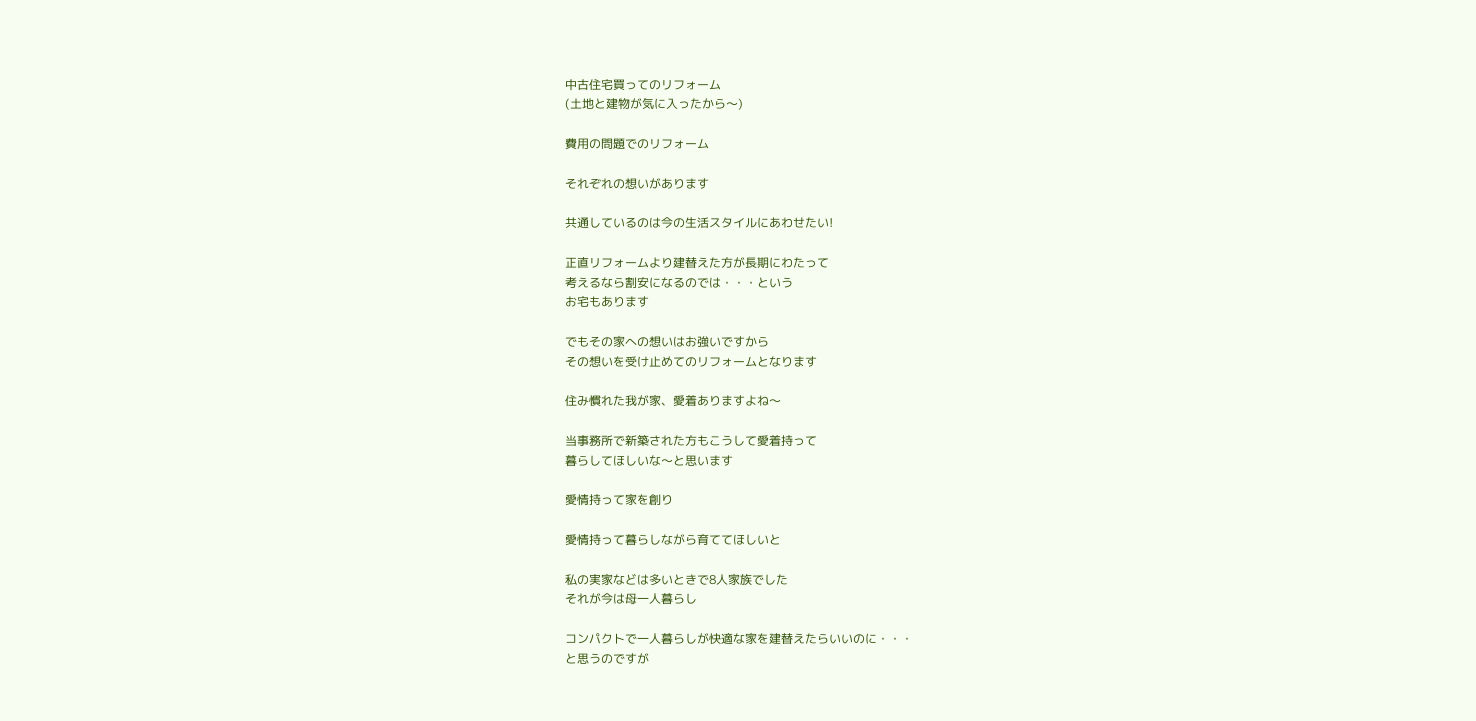中古住宅買ってのリフォーム
(土地と建物が気に入ったから〜)

費用の問題でのリフォーム

それぞれの想いがあります

共通しているのは今の生活スタイルにあわせたい!

正直リフォームより建替えた方が長期にわたって
考えるなら割安になるのでは・・・という
お宅もあります

でもその家への想いはお強いですから
その想いを受け止めてのリフォームとなります

住み慣れた我が家、愛着ありますよね〜

当事務所で新築された方もこうして愛着持って
暮らしてほしいな〜と思います

愛情持って家を創り

愛情持って暮らしながら育ててほしいと

私の実家などは多いときで8人家族でした
それが今は母一人暮らし

コンパクトで一人暮らしが快適な家を建替えたらいいのに・・・
と思うのですが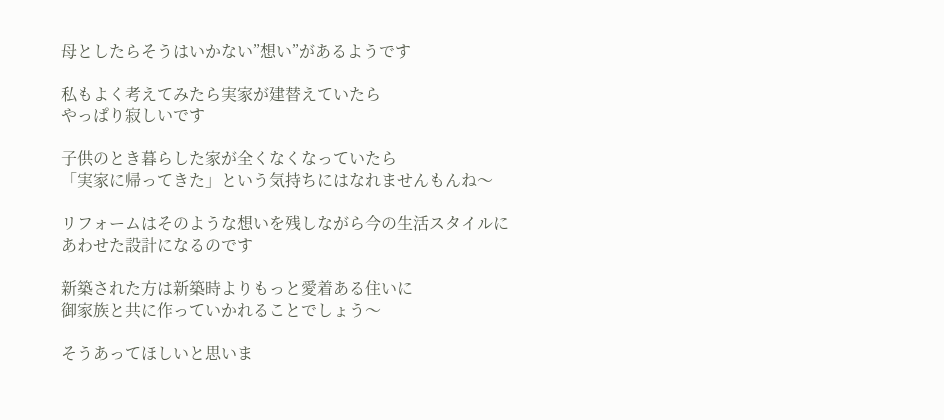母としたらそうはいかない”想い”があるようです

私もよく考えてみたら実家が建替えていたら
やっぱり寂しいです

子供のとき暮らした家が全くなくなっていたら
「実家に帰ってきた」という気持ちにはなれませんもんね〜

リフォームはそのような想いを残しながら今の生活スタイルに
あわせた設計になるのです

新築された方は新築時よりもっと愛着ある住いに
御家族と共に作っていかれることでしょう〜

そうあってほしいと思いま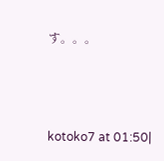す。。。



kotoko7 at 01:50|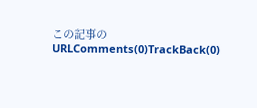この記事のURLComments(0)TrackBack(0)